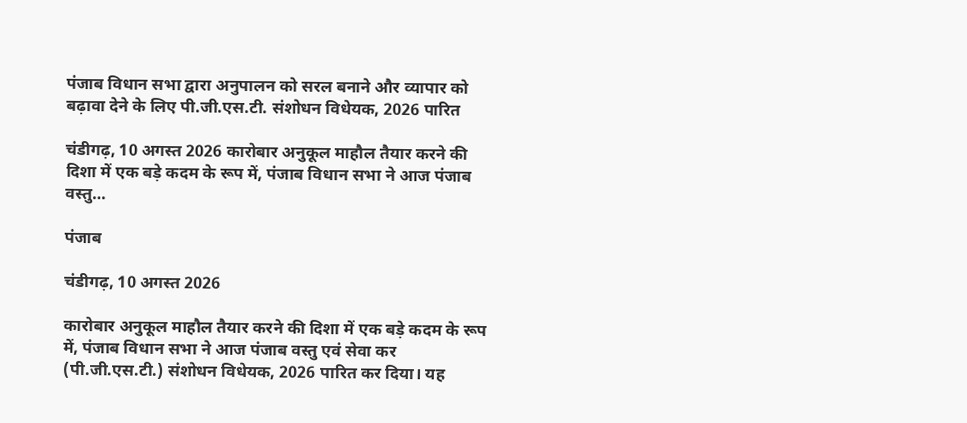पंजाब विधान सभा द्वारा अनुपालन को सरल बनाने और व्यापार को बढ़ावा देने के लिए पी.जी.एस.टी. संशोधन विधेयक, 2026 पारित

चंडीगढ़, 10 अगस्त 2026 कारोबार अनुकूल माहौल तैयार करने की दिशा में एक बड़े कदम के रूप में, पंजाब विधान सभा ने आज पंजाब वस्तु…

पंजाब

चंडीगढ़, 10 अगस्त 2026

कारोबार अनुकूल माहौल तैयार करने की दिशा में एक बड़े कदम के रूप में, पंजाब विधान सभा ने आज पंजाब वस्तु एवं सेवा कर (पी.जी.एस.टी.) संशोधन विधेयक, 2026 पारित कर दिया। यह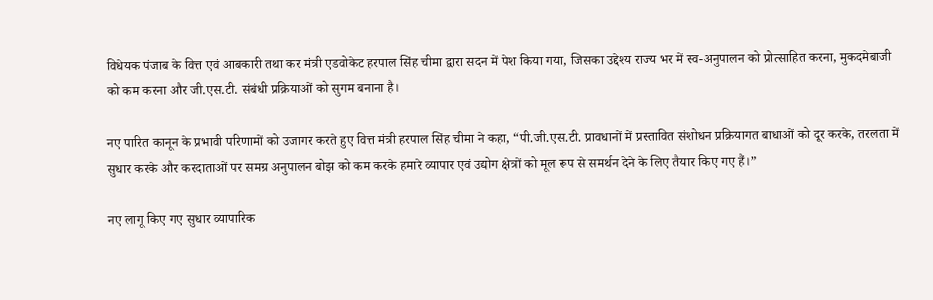विधेयक पंजाब के वित्त एवं आबकारी तथा कर मंत्री एडवोकेट हरपाल सिंह चीमा द्वारा सदन में पेश किया गया, जिसका उद्देश्य राज्य भर में स्व-अनुपालन को प्रोत्साहित करना, मुकदमेबाजी को कम करना और जी.एस.टी. संबंधी प्रक्रियाओं को सुगम बनाना है।

नए पारित कानून के प्रभावी परिणामों को उजागर करते हुए वित्त मंत्री हरपाल सिंह चीमा ने कहा, “पी.जी.एस.टी. प्रावधानों में प्रस्तावित संशोधन प्रक्रियागत बाधाओं को दूर करके, तरलता में सुधार करके और करदाताओं पर समग्र अनुपालन बोझ को कम करके हमारे व्यापार एवं उद्योग क्षेत्रों को मूल रूप से समर्थन देने के लिए तैयार किए गए हैं।”

नए लागू किए गए सुधार व्यापारिक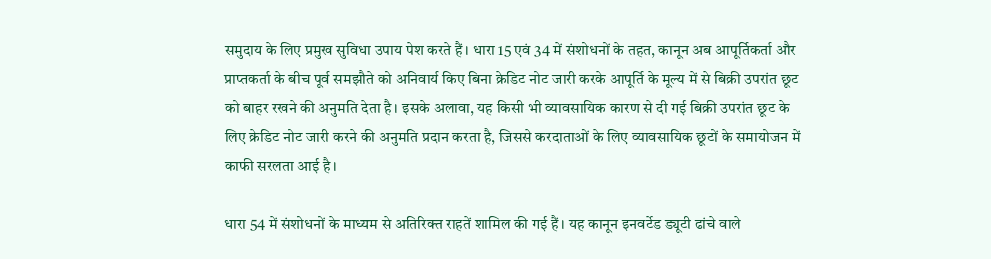समुदाय के लिए प्रमुख सुविधा उपाय पेश करते हैं। धारा 15 एवं 34 में संशोधनों के तहत, कानून अब आपूर्तिकर्ता और प्राप्तकर्ता के बीच पूर्व समझौते को अनिवार्य किए बिना क्रेडिट नोट जारी करके आपूर्ति के मूल्य में से बिक्री उपरांत छूट को बाहर रखने की अनुमति देता है। इसके अलावा, यह किसी भी व्यावसायिक कारण से दी गई बिक्री उपरांत छूट के लिए क्रेडिट नोट जारी करने की अनुमति प्रदान करता है, जिससे करदाताओं के लिए व्यावसायिक छूटों के समायोजन में काफी सरलता आई है।

धारा 54 में संशोधनों के माध्यम से अतिरिक्त राहतें शामिल की गई हैं। यह कानून इनवर्टेड ड्यूटी ढांचे वाले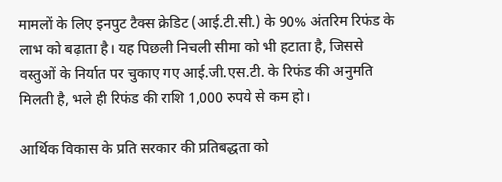मामलों के लिए इनपुट टैक्स क्रेडिट (आई.टी.सी.) के 90% अंतरिम रिफंड के लाभ को बढ़ाता है। यह पिछली निचली सीमा को भी हटाता है, जिससे वस्तुओं के निर्यात पर चुकाए गए आई.जी.एस.टी. के रिफंड की अनुमति मिलती है, भले ही रिफंड की राशि 1,000 रुपये से कम हो।

आर्थिक विकास के प्रति सरकार की प्रतिबद्धता को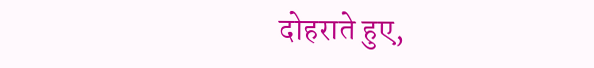दोहराते हुए,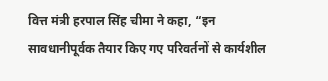वित्त मंत्री हरपाल सिंह चीमा ने कहा, “इन सावधानीपूर्वक तैयार किए गए परिवर्तनों से कार्यशील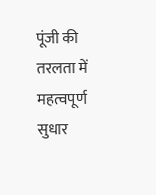पूंजी की तरलता में महत्वपूर्ण सुधार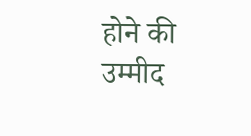होने की उम्मीद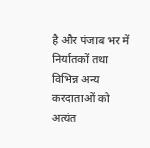है और पंजाब भर में निर्यातकों तथा विभिन्न अन्य करदाताओं को अत्यंत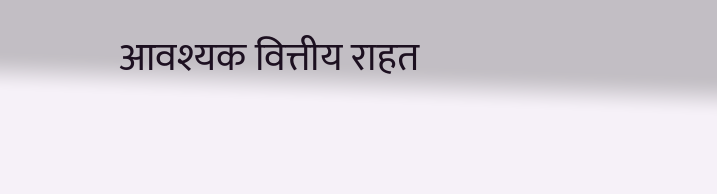आवश्यक वित्तीय राहत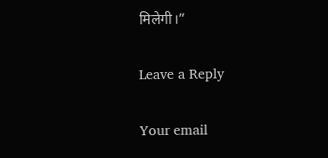मिलेगी।”

Leave a Reply

Your email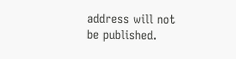address will not be published.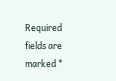Required fields are marked *